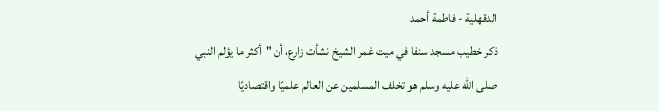الدقهلية - فاطمة أحمد
ذكر خطيب مسجد سنفا في ميت غمر الشيخ نشأت زارع، أن "أكثر ما يؤلم النبي صلى الله عليه وسلم هو تخلف المسلمين عن العالم علميًا واقتصاديًا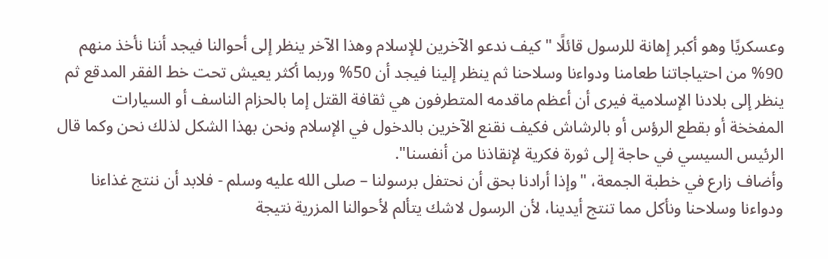وعسكريًا وهو أكبر إهانة للرسول قائلًا "كيف ندعو الآخرين للإسلام وهذا الآخر ينظر إلى أحوالنا فيجد أننا نأخذ منهم 90% من احتياجاتنا طعامنا ودواءنا وسلاحنا ثم ينظر إلينا فيجد أن 50% وربما أكثر يعيش تحت خط الفقر المدقع ثم ينظر إلى بلادنا الإسلامية فيرى أن أعظم ماقدمه المتطرفون هي ثقافة القتل إما بالحزام الناسف أو السيارات المفخخة أو بقطع الرؤس أو بالرشاش فكيف نقنع الآخرين بالدخول في الإسلام ونحن بهذا الشكل لذلك نحن وكما قال الرئيس السيسي في حاجة إلى ثورة فكرية لإنقاذنا من أنفسنا".
وأضاف زارع في خطبة الجمعة، "وإذا أرادنا بحق أن نحتفل برسولنا – صلى الله عليه وسلم - فلابد أن ننتج غذاءنا ودواءنا وسلاحنا ونأكل مما تنتج أيدينا، لأن الرسول لاشك يتألم لأحوالنا المزرية نتيجة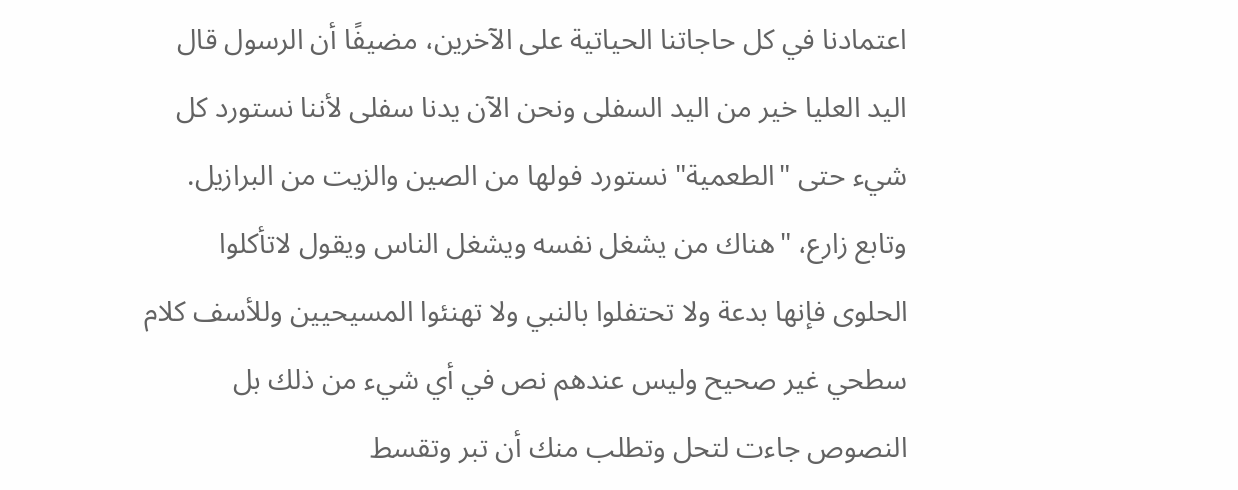اعتمادنا في كل حاجاتنا الحياتية على الآخرين، مضيفًا أن الرسول قال اليد العليا خير من اليد السفلى ونحن الآن يدنا سفلى لأننا نستورد كل شيء حتى "الطعمية" نستورد فولها من الصين والزيت من البرازيل.
وتابع زارع، "هناك من يشغل نفسه ويشغل الناس ويقول لاتأكلوا الحلوى فإنها بدعة ولا تحتفلوا بالنبي ولا تهنئوا المسيحيين وللأسف كلام سطحي غير صحيح وليس عندهم نص في أي شيء من ذلك بل النصوص جاءت لتحل وتطلب منك أن تبر وتقسط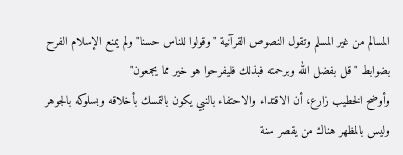المسالم من غير المسلم وتقول النصوص القرآنية "وقولوا للناس حسنا" ولم يمنع الإسلام الفرح بضوابط "قل بفضل الله وبرحمته فبذلك فليفرحوا هو خير مما يجمعون"
وأوضح الخطيب زارع، أن الاقتداء والاحتفاء بالنبي يكون بالتمسك بأخلاقه وبسلوكه بالجوهر وليس بالمظهر هناك من يقصر سنة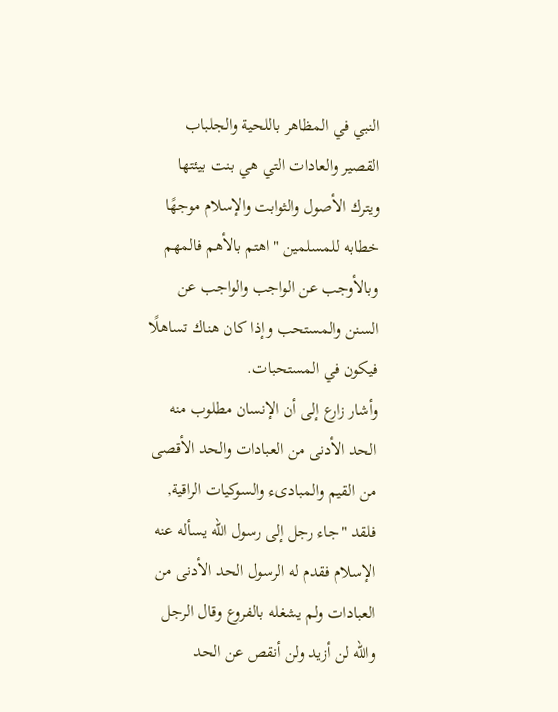النبي في المظاهر باللحية والجلباب القصير والعادات التي هي بنت بيئتها ويترك الأصول والثوابت والإسلام موجهًا خطابه للمسلمين "اهتم بالأهم فالمهم وبالأوجب عن الواجب والواجب عن السنن والمستحب وإذا كان هناك تساهلًا فيكون في المستحبات.
وأشار زارع إلى أن الإنسان مطلوب منه الحد الأدنى من العبادات والحد الأقصى من القيم والمبادىء والسوكيات الراقية, فلقد "جاء رجل إلى رسول الله يسأله عنه الإسلام فقدم له الرسول الحد الأدنى من العبادات ولم يشغله بالفروع وقال الرجل والله لن أزيد ولن أنقص عن الحد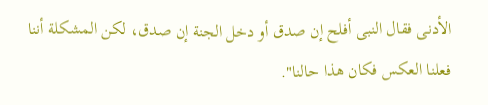الأدنى فقال النبى أفلح إن صدق أو دخل الجنة إن صدق، لكن المشكلة أننا فعلنا العكس فكان هذا حالنا".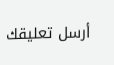أرسل تعليقك